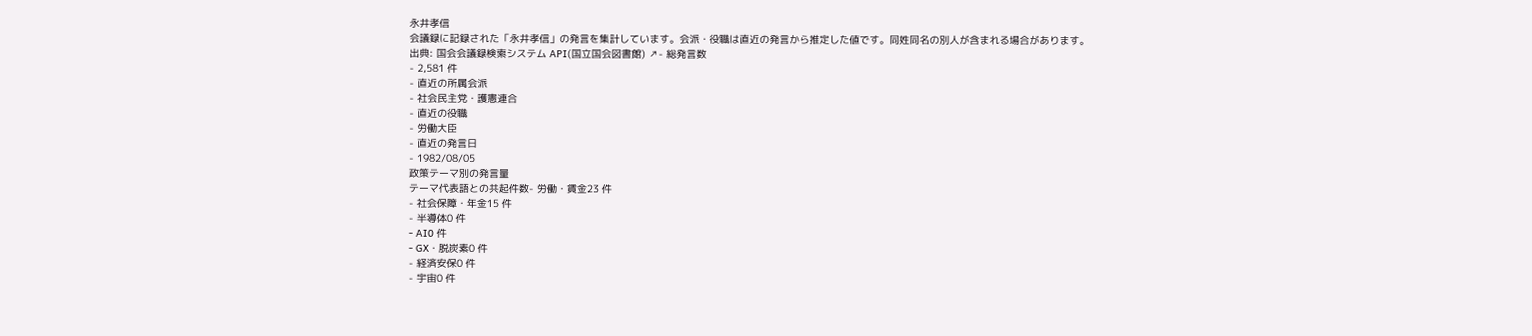永井孝信
会議録に記録された「永井孝信」の発言を集計しています。会派・役職は直近の発言から推定した値です。同姓同名の別人が含まれる場合があります。
出典: 国会会議録検索システム API(国立国会図書館) ↗- 総発言数
- 2,581 件
- 直近の所属会派
- 社会民主党・護憲連合
- 直近の役職
- 労働大臣
- 直近の発言日
- 1982/08/05
政策テーマ別の発言量
テーマ代表語との共起件数- 労働・賃金23 件
- 社会保障・年金15 件
- 半導体0 件
- AI0 件
- GX・脱炭素0 件
- 経済安保0 件
- 宇宙0 件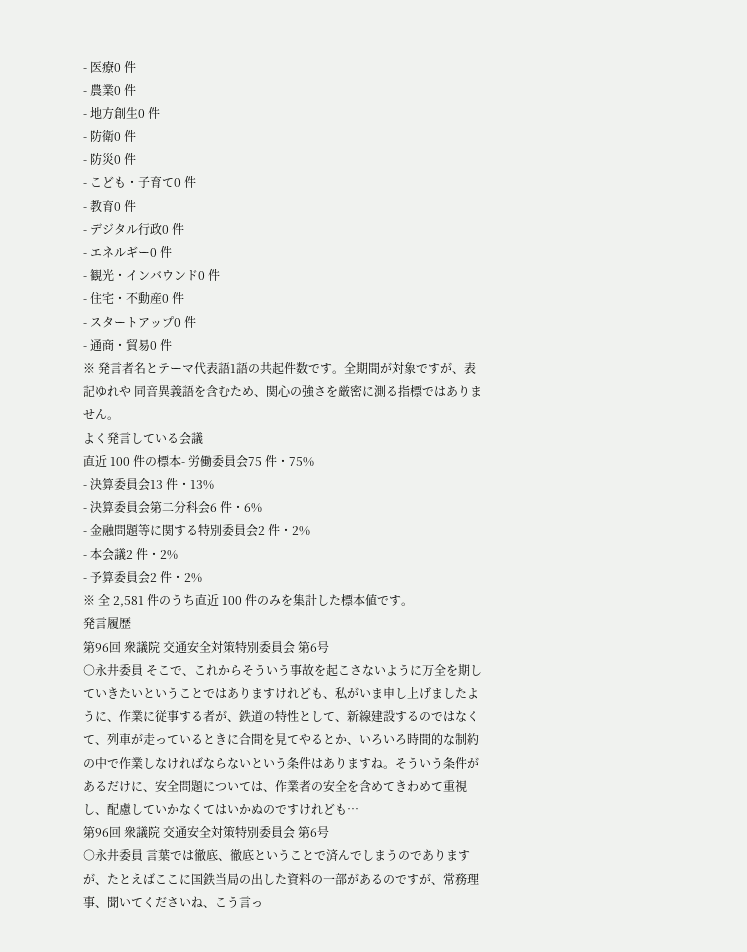- 医療0 件
- 農業0 件
- 地方創生0 件
- 防衛0 件
- 防災0 件
- こども・子育て0 件
- 教育0 件
- デジタル行政0 件
- エネルギー0 件
- 観光・インバウンド0 件
- 住宅・不動産0 件
- スタートアップ0 件
- 通商・貿易0 件
※ 発言者名とテーマ代表語1語の共起件数です。全期間が対象ですが、表記ゆれや 同音異義語を含むため、関心の強さを厳密に測る指標ではありません。
よく発言している会議
直近 100 件の標本- 労働委員会75 件・75%
- 決算委員会13 件・13%
- 決算委員会第二分科会6 件・6%
- 金融問題等に関する特別委員会2 件・2%
- 本会議2 件・2%
- 予算委員会2 件・2%
※ 全 2,581 件のうち直近 100 件のみを集計した標本値です。
発言履歴
第96回 衆議院 交通安全対策特別委員会 第6号
○永井委員 そこで、これからそういう事故を起こさないように万全を期していきたいということではありますけれども、私がいま申し上げましたように、作業に従事する者が、鉄道の特性として、新線建設するのではなくて、列車が走っているときに合間を見てやるとか、いろいろ時間的な制約の中で作業しなければならないという条件はありますね。そういう条件があるだけに、安全問題については、作業者の安全を含めてきわめて重視し、配慮していかなくてはいかぬのですけれども…
第96回 衆議院 交通安全対策特別委員会 第6号
○永井委員 言葉では徹底、徹底ということで済んでしまうのでありますが、たとえばここに国鉄当局の出した資料の一部があるのですが、常務理事、聞いてくださいね、こう言っ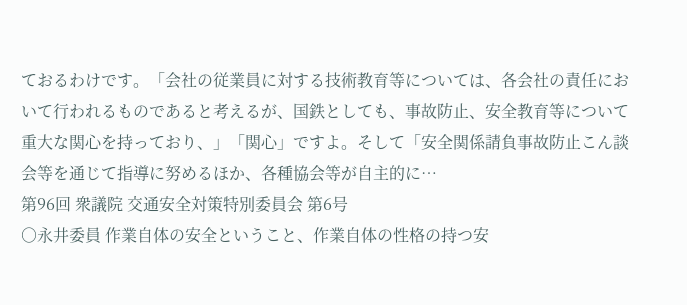ておるわけです。「会社の従業員に対する技術教育等については、各会社の責任において行われるものであると考えるが、国鉄としても、事故防止、安全教育等について重大な関心を持っており、」「関心」ですよ。そして「安全関係請負事故防止こん談会等を通じて指導に努めるほか、各種協会等が自主的に…
第96回 衆議院 交通安全対策特別委員会 第6号
○永井委員 作業自体の安全ということ、作業自体の性格の持つ安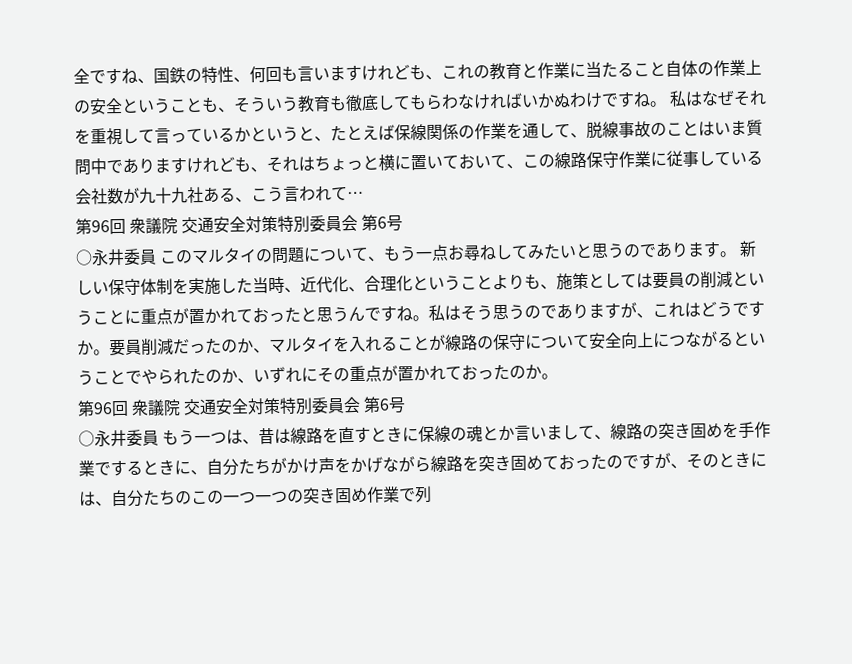全ですね、国鉄の特性、何回も言いますけれども、これの教育と作業に当たること自体の作業上の安全ということも、そういう教育も徹底してもらわなければいかぬわけですね。 私はなぜそれを重視して言っているかというと、たとえば保線関係の作業を通して、脱線事故のことはいま質問中でありますけれども、それはちょっと横に置いておいて、この線路保守作業に従事している会社数が九十九社ある、こう言われて…
第96回 衆議院 交通安全対策特別委員会 第6号
○永井委員 このマルタイの問題について、もう一点お尋ねしてみたいと思うのであります。 新しい保守体制を実施した当時、近代化、合理化ということよりも、施策としては要員の削減ということに重点が置かれておったと思うんですね。私はそう思うのでありますが、これはどうですか。要員削減だったのか、マルタイを入れることが線路の保守について安全向上につながるということでやられたのか、いずれにその重点が置かれておったのか。
第96回 衆議院 交通安全対策特別委員会 第6号
○永井委員 もう一つは、昔は線路を直すときに保線の魂とか言いまして、線路の突き固めを手作業でするときに、自分たちがかけ声をかげながら線路を突き固めておったのですが、そのときには、自分たちのこの一つ一つの突き固め作業で列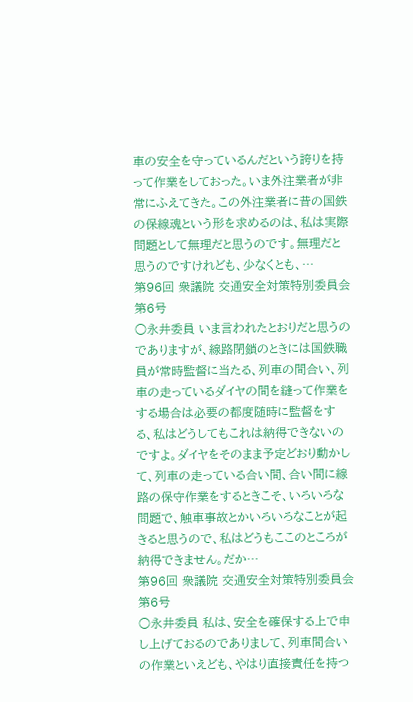車の安全を守っているんだという誇りを持って作業をしておった。いま外注業者が非常にふえてきた。この外注業者に昔の国鉄の保線魂という形を求めるのは、私は実際問題として無理だと思うのです。無理だと思うのですけれども、少なくとも、…
第96回 衆議院 交通安全対策特別委員会 第6号
○永井委員 いま言われたとおりだと思うのでありますが、線路閉鎖のときには国鉄職員が常時監督に当たる、列車の間合い、列車の走っているダイヤの間を縫って作業をする場合は必要の都度随時に監督をする、私はどうしてもこれは納得できないのですよ。ダイヤをそのまま予定どおり動かして、列車の走っている合い間、合い間に線路の保守作業をするときこそ、いろいろな問題で、触車事故とかいろいろなことが起きると思うので、私はどうもここのところが納得できません。だか…
第96回 衆議院 交通安全対策特別委員会 第6号
○永井委員 私は、安全を確保する上で申し上げておるのでありまして、列車間合いの作業といえども、やはり直接責任を持つ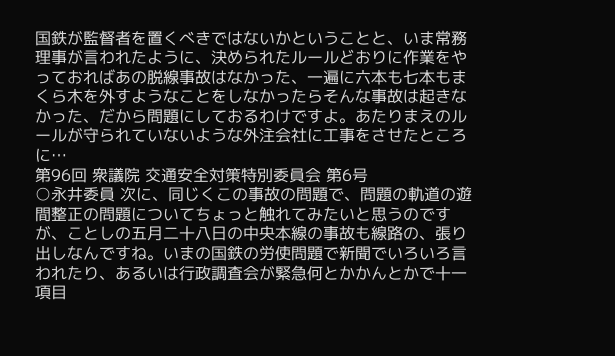国鉄が監督者を置くべきではないかということと、いま常務理事が言われたように、決められたルールどおりに作業をやっておればあの脱線事故はなかった、一遍に六本も七本もまくら木を外すようなことをしなかったらそんな事故は起きなかった、だから問題にしておるわけですよ。あたりまえのルールが守られていないような外注会社に工事をさせたところに…
第96回 衆議院 交通安全対策特別委員会 第6号
○永井委員 次に、同じくこの事故の問題で、問題の軌道の遊間整正の問題についてちょっと触れてみたいと思うのですが、ことしの五月二十八日の中央本線の事故も線路の、張り出しなんですね。いまの国鉄の労使問題で新聞でいろいろ言われたり、あるいは行政調査会が緊急何とかかんとかで十一項目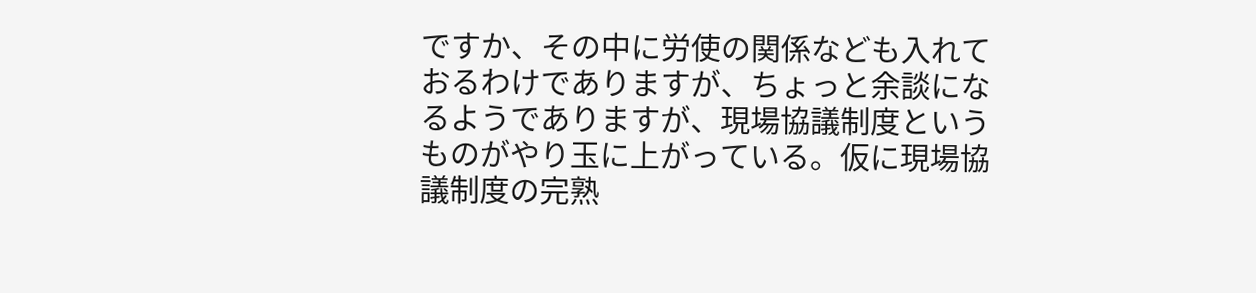ですか、その中に労使の関係なども入れておるわけでありますが、ちょっと余談になるようでありますが、現場協議制度というものがやり玉に上がっている。仮に現場協議制度の完熟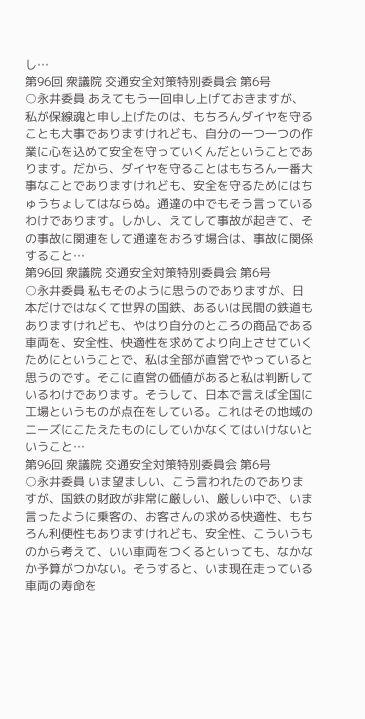し…
第96回 衆議院 交通安全対策特別委員会 第6号
○永井委員 あえてもう一回申し上げておきますが、私が保線魂と申し上げたのは、もちろんダイヤを守ることも大事でありますけれども、自分の一つ一つの作業に心を込めて安全を守っていくんだということであります。だから、ダイヤを守ることはもちろん一番大事なことでありますけれども、安全を守るためにはちゅうちょしてはならぬ。通達の中でもそう言っているわけであります。しかし、えてして事故が起きて、その事故に関連をして通達をおろす場合は、事故に関係すること…
第96回 衆議院 交通安全対策特別委員会 第6号
○永井委員 私もそのように思うのでありますが、日本だけではなくて世界の国鉄、あるいは民間の鉄道もありますけれども、やはり自分のところの商品である車両を、安全性、快適性を求めてより向上させていくためにということで、私は全部が直営でやっていると思うのです。そこに直営の価値があると私は判断しているわけであります。そうして、日本で言えば全国に工場というものが点在をしている。これはその地域のニーズにこたえたものにしていかなくてはいけないということ…
第96回 衆議院 交通安全対策特別委員会 第6号
○永井委員 いま望ましい、こう言われたのでありますが、国鉄の財政が非常に厳しい、厳しい中で、いま言ったように乗客の、お客さんの求める快適性、もちろん利便性もありますけれども、安全性、こういうものから考えて、いい車両をつくるといっても、なかなか予算がつかない。そうすると、いま現在走っている車両の寿命を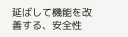延ばして機能を改善する、安全性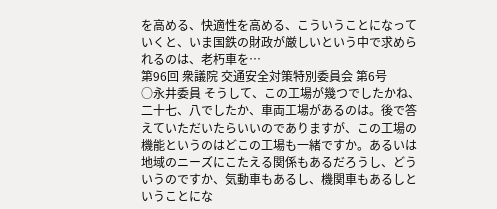を高める、快適性を高める、こういうことになっていくと、いま国鉄の財政が厳しいという中で求められるのは、老朽車を…
第96回 衆議院 交通安全対策特別委員会 第6号
○永井委員 そうして、この工場が幾つでしたかね、二十七、八でしたか、車両工場があるのは。後で答えていただいたらいいのでありますが、この工場の機能というのはどこの工場も一緒ですか。あるいは地域のニーズにこたえる関係もあるだろうし、どういうのですか、気動車もあるし、機関車もあるしということにな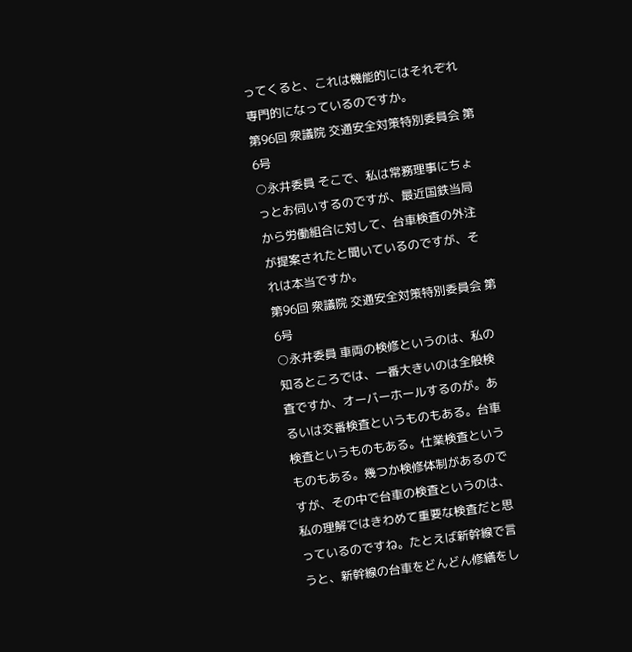ってくると、これは機能的にはそれぞれ専門的になっているのですか。
第96回 衆議院 交通安全対策特別委員会 第6号
○永井委員 そこで、私は常務理事にちょっとお伺いするのですが、最近国鉄当局から労働組合に対して、台車検査の外注が提案されたと聞いているのですが、それは本当ですか。
第96回 衆議院 交通安全対策特別委員会 第6号
○永井委員 車両の検修というのは、私の知るところでは、一番大きいのは全般検査ですか、オーバーホールするのが。あるいは交番検査というものもある。台車検査というものもある。仕業検査というものもある。幾つか検修体制があるのですが、その中で台車の検査というのは、私の理解ではきわめて重要な検査だと思っているのですね。たとえば新幹線で言うと、新幹線の台車をどんどん修繕をし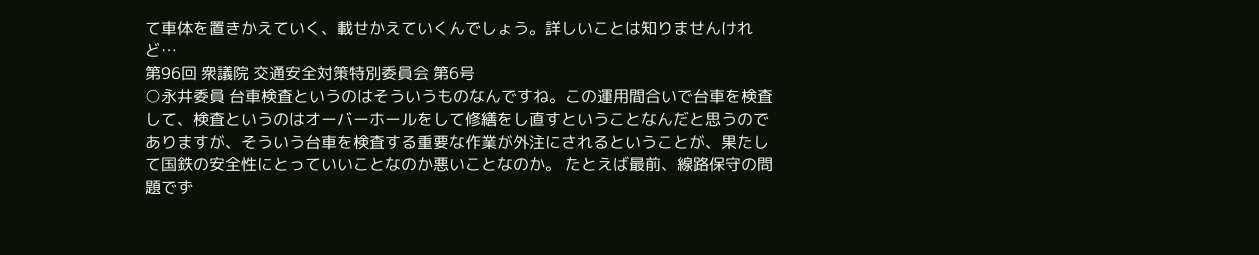て車体を置きかえていく、載せかえていくんでしょう。詳しいことは知りませんけれど…
第96回 衆議院 交通安全対策特別委員会 第6号
○永井委員 台車検査というのはそういうものなんですね。この運用間合いで台車を検査して、検査というのはオーバーホールをして修繕をし直すということなんだと思うのでありますが、そういう台車を検査する重要な作業が外注にされるということが、果たして国鉄の安全性にとっていいことなのか悪いことなのか。 たとえば最前、線路保守の問題でず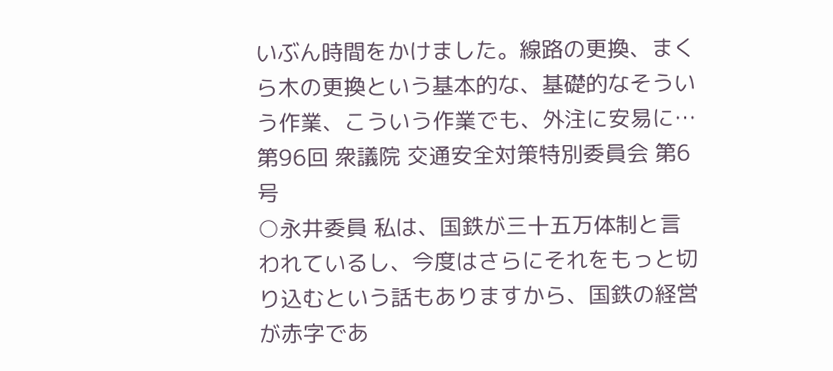いぶん時間をかけました。線路の更換、まくら木の更換という基本的な、基礎的なそういう作業、こういう作業でも、外注に安易に…
第96回 衆議院 交通安全対策特別委員会 第6号
○永井委員 私は、国鉄が三十五万体制と言われているし、今度はさらにそれをもっと切り込むという話もありますから、国鉄の経営が赤字であ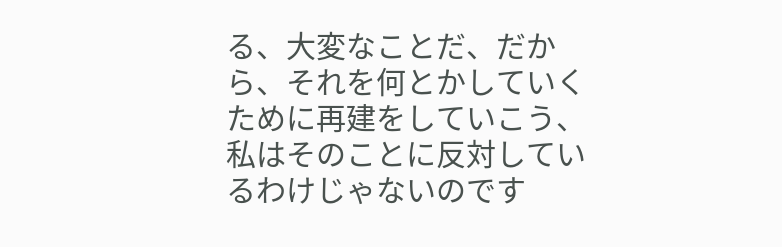る、大変なことだ、だから、それを何とかしていくために再建をしていこう、私はそのことに反対しているわけじゃないのです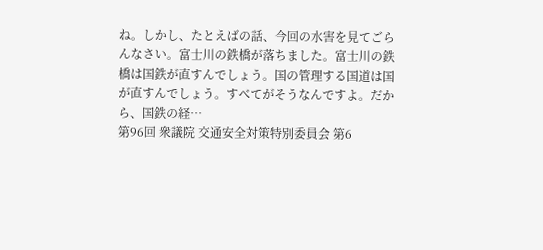ね。しかし、たとえばの話、今回の水害を見てごらんなさい。富士川の鉄橋が落ちました。富士川の鉄橋は国鉄が直すんでしょう。国の管理する国道は国が直すんでしょう。すべてがそうなんですよ。だから、国鉄の経…
第96回 衆議院 交通安全対策特別委員会 第6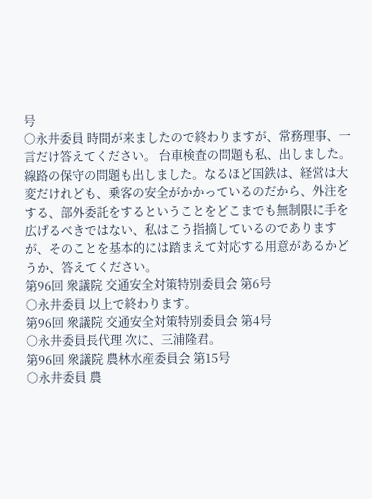号
○永井委員 時間が来ましたので終わりますが、常務理事、一言だけ答えてください。 台車検査の問題も私、出しました。線路の保守の問題も出しました。なるほど国鉄は、経営は大変だけれども、乗客の安全がかかっているのだから、外注をする、部外委託をするということをどこまでも無制限に手を広げるべきではない、私はこう指摘しているのでありますが、そのことを基本的には踏まえて対応する用意があるかどうか、答えてください。
第96回 衆議院 交通安全対策特別委員会 第6号
○永井委員 以上で終わります。
第96回 衆議院 交通安全対策特別委員会 第4号
○永井委員長代理 次に、三浦隆君。
第96回 衆議院 農林水産委員会 第15号
○永井委員 農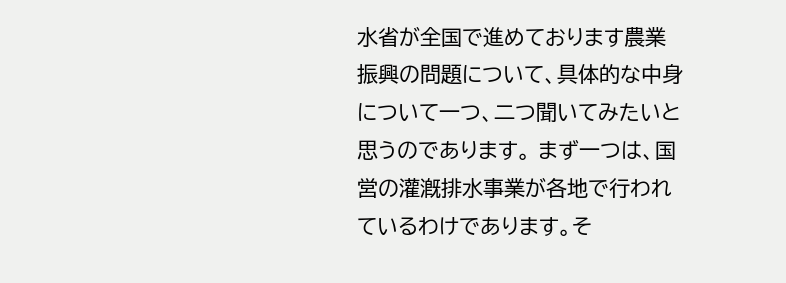水省が全国で進めております農業振興の問題について、具体的な中身について一つ、二つ聞いてみたいと思うのであります。 まず一つは、国営の灌漑排水事業が各地で行われているわけであります。そ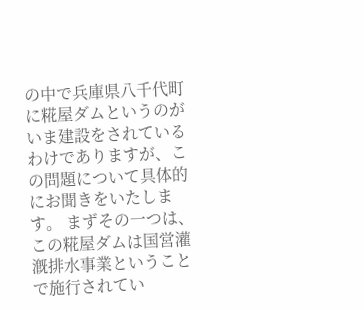の中で兵庫県八千代町に糀屋ダムというのがいま建設をされているわけでありますが、この問題について具体的にお聞きをいたします。 まずその一つは、この糀屋ダムは国営灌漑排水事業ということで施行されてい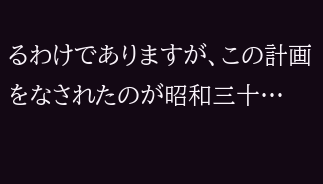るわけでありますが、この計画をなされたのが昭和三十…